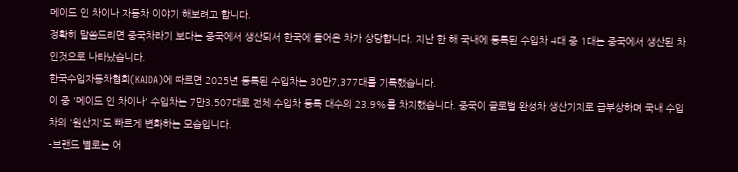메이드 인 차이나 자동차 이야기 해보려고 합니다.
정확히 말씀드리면 중국차라기 보다는 중국에서 생산되서 한국에 들어온 차가 상당합니다. 지난 한 해 국내에 등록된 수입차 4대 중 1대는 중국에서 생산된 차인것으로 나타났습니다.
한국수입자동차협회(KAIDA)에 따르면 2025년 등록된 수입차는 30만7,377대를 기록했습니다.
이 중 '메이드 인 차이나' 수입차는 7만3.507대로 전체 수입차 등록 대수의 23.9%를 차지했습니다. 중국이 글로벌 완성차 생산기지로 급부상하며 국내 수입차의 '원산지'도 빠르게 변화하는 모습입니다.
-브랜드 별로는 어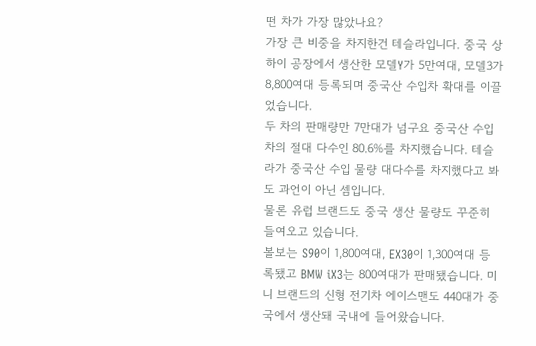떤 차가 가장 많았나요?
가장 큰 비중을 차지한건 테슬라입니다. 중국 상하이 공장에서 생산한 모델Y가 5만여대, 모델3가 8,800여대 등록되며 중국산 수입차 확대를 이끌었습니다.
두 차의 판매량만 7만대가 넘구요 중국산 수입차의 절대 다수인 80.6%를 차지했습니다. 테슬라가 중국산 수입 물량 대다수를 차지했다고 봐도 과언이 아닌 셈입니다.
물론 유럽 브랜드도 중국 생산 물량도 꾸준히 들여오고 있습니다.
볼보는 S90이 1,800여대, EX30이 1,300여대 등록됐고 BMW iX3는 800여대가 판매됐습니다. 미니 브랜드의 신형 전기차 에이스맨도 440대가 중국에서 생산돼 국내에 들어왔습니다.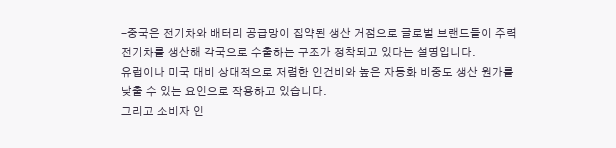-중국은 전기차와 배터리 공급망이 집약된 생산 거점으로 글로벌 브랜드들이 주력 전기차를 생산해 각국으로 수출하는 구조가 정착되고 있다는 설명입니다.
유럽이나 미국 대비 상대적으로 저렴한 인건비와 높은 자동화 비중도 생산 원가를 낮출 수 있는 요인으로 작용하고 있습니다.
그리고 소비자 인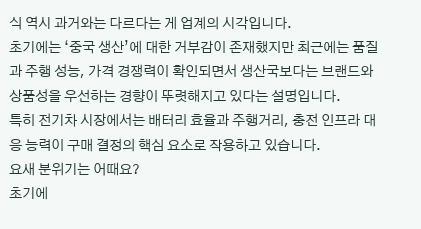식 역시 과거와는 다르다는 게 업계의 시각입니다.
초기에는 ‘중국 생산’에 대한 거부감이 존재했지만 최근에는 품질과 주행 성능, 가격 경쟁력이 확인되면서 생산국보다는 브랜드와 상품성을 우선하는 경향이 뚜렷해지고 있다는 설명입니다.
특히 전기차 시장에서는 배터리 효율과 주행거리, 충전 인프라 대응 능력이 구매 결정의 핵심 요소로 작용하고 있습니다.
요새 분위기는 어때요?
초기에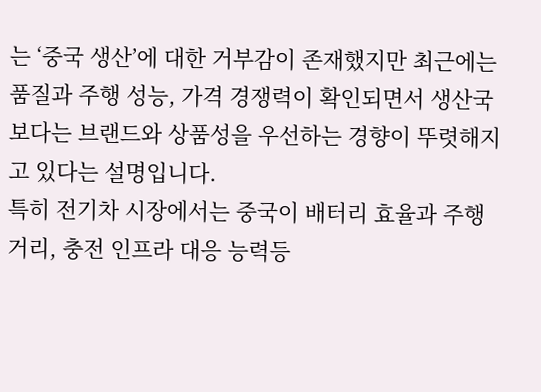는 ‘중국 생산’에 대한 거부감이 존재했지만 최근에는 품질과 주행 성능, 가격 경쟁력이 확인되면서 생산국보다는 브랜드와 상품성을 우선하는 경향이 뚜렷해지고 있다는 설명입니다.
특히 전기차 시장에서는 중국이 배터리 효율과 주행거리, 충전 인프라 대응 능력등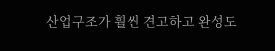산업구조가 훨씬 견고하고 완성도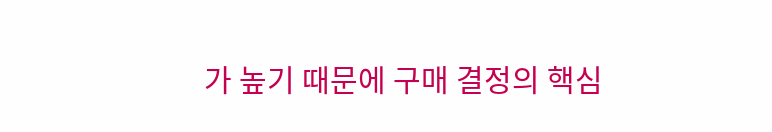가 높기 때문에 구매 결정의 핵심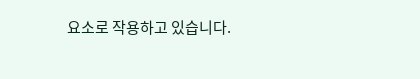요소로 작용하고 있습니다.